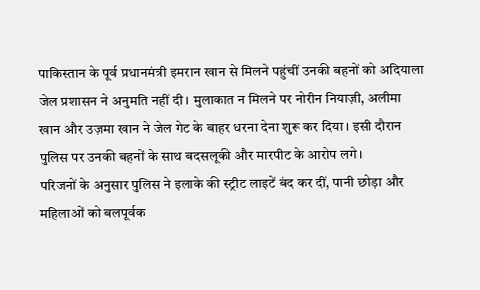पाकिस्तान के पूर्व प्रधानमंत्री इमरान खान से मिलने पहुंचीं उनकी बहनों को अदियाला जेल प्रशासन ने अनुमति नहीं दी। मुलाकात न मिलने पर नोरीन नियाज़ी, अलीमा खान और उज़मा खान ने जेल गेट के बाहर धरना देना शुरू कर दिया। इसी दौरान पुलिस पर उनकी बहनों के साथ बदसलूकी और मारपीट के आरोप लगे।
परिजनों के अनुसार पुलिस ने इलाके की स्ट्रीट लाइटें बंद कर दीं, पानी छोड़ा और महिलाओं को बलपूर्वक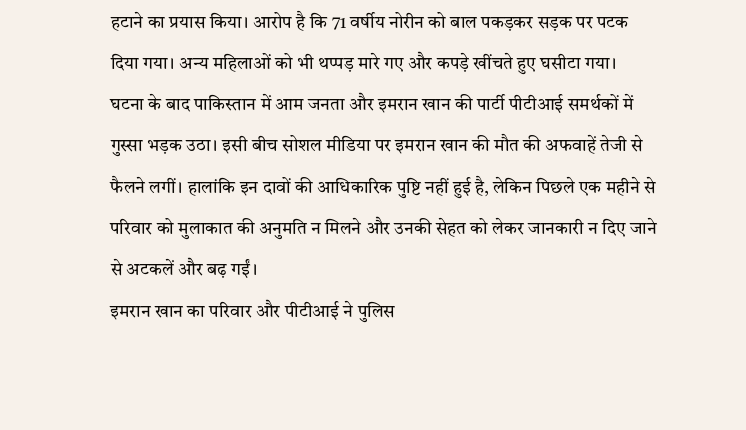हटाने का प्रयास किया। आरोप है कि 71 वर्षीय नोरीन को बाल पकड़कर सड़क पर पटक दिया गया। अन्य महिलाओं को भी थप्पड़ मारे गए और कपड़े खींचते हुए घसीटा गया।
घटना के बाद पाकिस्तान में आम जनता और इमरान खान की पार्टी पीटीआई समर्थकों में गुस्सा भड़क उठा। इसी बीच सोशल मीडिया पर इमरान खान की मौत की अफवाहें तेजी से फैलने लगीं। हालांकि इन दावों की आधिकारिक पुष्टि नहीं हुई है, लेकिन पिछले एक महीने से परिवार को मुलाकात की अनुमति न मिलने और उनकी सेहत को लेकर जानकारी न दिए जाने से अटकलें और बढ़ गईं।
इमरान खान का परिवार और पीटीआई ने पुलिस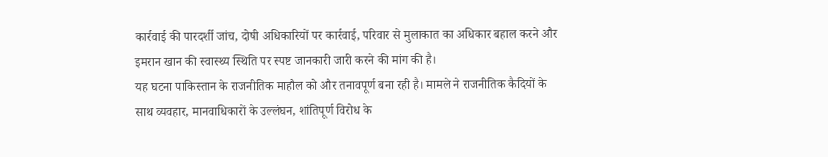कार्रवाई की पारदर्शी जांच, दोषी अधिकारियों पर कार्रवाई, परिवार से मुलाकात का अधिकार बहाल करने और इमरान खान की स्वास्थ्य स्थिति पर स्पष्ट जानकारी जारी करने की मांग की है।
यह घटना पाकिस्तान के राजनीतिक माहौल को और तनावपूर्ण बना रही है। मामले ने राजनीतिक कैदियों के साथ व्यवहार, मानवाधिकारों के उल्लंघन, शांतिपूर्ण विरोध के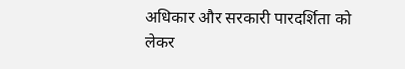अधिकार और सरकारी पारदर्शिता को लेकर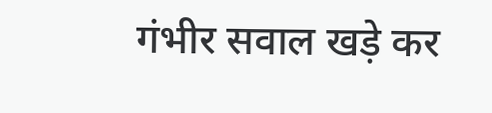गंभीर सवाल खड़े कर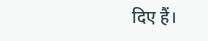दिए हैं।